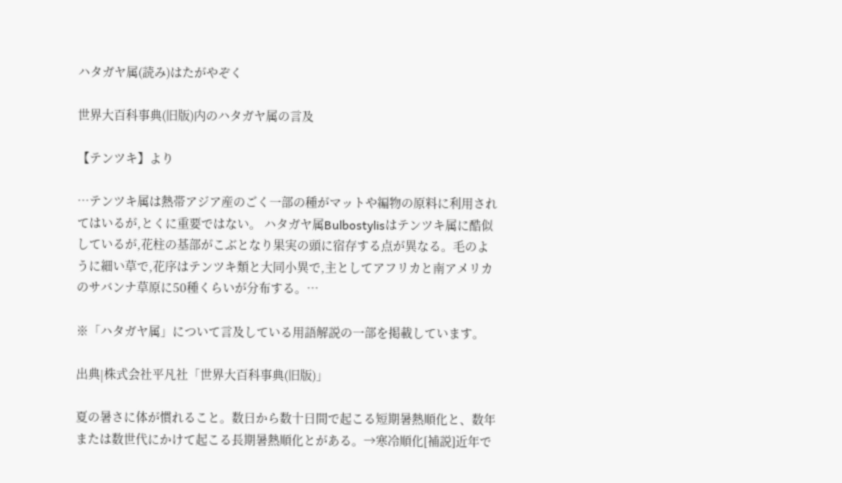ハタガヤ属(読み)はたがやぞく

世界大百科事典(旧版)内のハタガヤ属の言及

【テンツキ】より

…テンツキ属は熱帯アジア産のごく一部の種がマットや編物の原料に利用されてはいるが,とくに重要ではない。 ハタガヤ属Bulbostylisはテンツキ属に酷似しているが,花柱の基部がこぶとなり果実の頭に宿存する点が異なる。毛のように細い草で,花序はテンツキ類と大同小異で,主としてアフリカと南アメリカのサバンナ草原に50種くらいが分布する。…

※「ハタガヤ属」について言及している用語解説の一部を掲載しています。

出典|株式会社平凡社「世界大百科事典(旧版)」

夏の暑さに体が慣れること。数日から数十日間で起こる短期暑熱順化と、数年または数世代にかけて起こる長期暑熱順化とがある。→寒冷順化[補説]近年で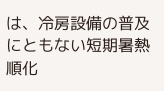は、冷房設備の普及にともない短期暑熱順化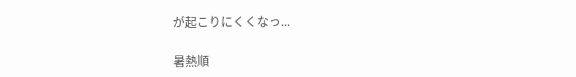が起こりにくくなっ...

暑熱順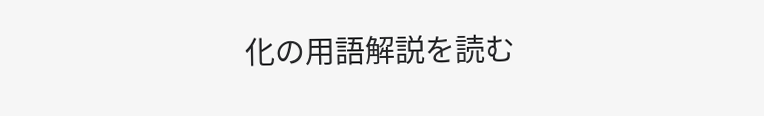化の用語解説を読む